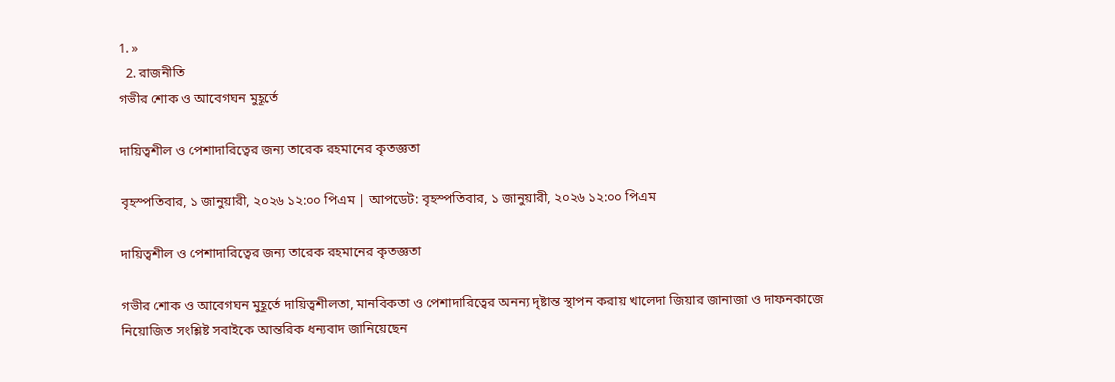1. »
  2. রাজনীতি
গভীর শোক ও আবেগঘন মুহূর্তে

দায়িত্বশীল ও পেশাদারিত্বের জন্য তারেক রহমানের কৃতজ্ঞতা

বৃহস্পতিবার, ১ জানুয়ারী, ২০২৬ ১২:০০ পিএম | আপডেট: বৃহস্পতিবার, ১ জানুয়ারী, ২০২৬ ১২:০০ পিএম

দায়িত্বশীল ও পেশাদারিত্বের জন্য তারেক রহমানের কৃতজ্ঞতা

গভীর শোক ও আবেগঘন মুহূর্তে দায়িত্বশীলতা, মানবিকতা ও পেশাদারিত্বের অনন্য দৃষ্টান্ত স্থাপন করায় খালেদা জিয়ার জানাজা ও দাফনকাজে নিয়োজিত সংশ্লিষ্ট সবাইকে আন্তরিক ধন্যবাদ জানিয়েছেন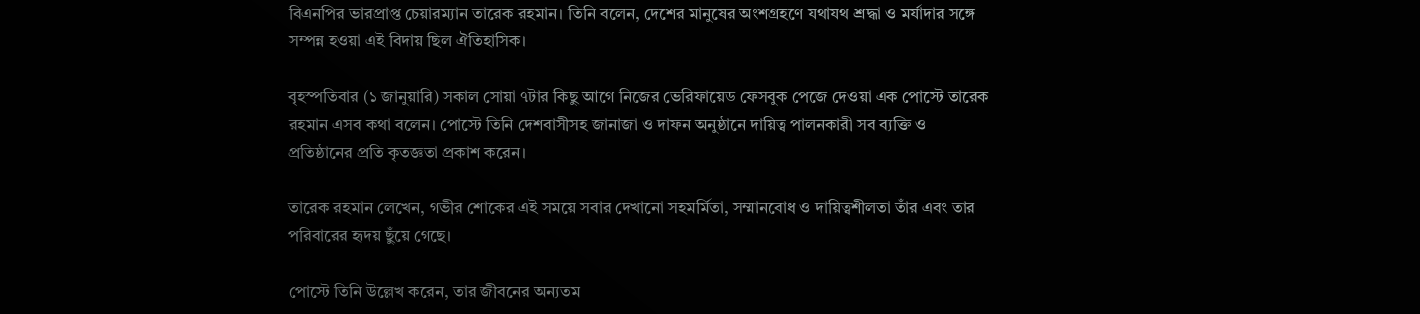বিএনপির ভারপ্রাপ্ত চেয়ারম্যান তারেক রহমান। তিনি বলেন, দেশের মানুষের অংশগ্রহণে যথাযথ শ্রদ্ধা ও মর্যাদার সঙ্গে সম্পন্ন হওয়া এই বিদায় ছিল ঐতিহাসিক।

বৃহস্পতিবার (১ জানুয়ারি) সকাল সোয়া ৭টার কিছু আগে নিজের ভেরিফায়েড ফেসবুক পেজে দেওয়া এক পোস্টে তারেক রহমান এসব কথা বলেন। পোস্টে তিনি দেশবাসীসহ জানাজা ও দাফন অনুষ্ঠানে দায়িত্ব পালনকারী সব ব্যক্তি ও প্রতিষ্ঠানের প্রতি কৃতজ্ঞতা প্রকাশ করেন।

তারেক রহমান লেখেন, গভীর শোকের এই সময়ে সবার দেখানো সহমর্মিতা, সম্মানবোধ ও দায়িত্বশীলতা তাঁর এবং তার পরিবারের হৃদয় ছুঁয়ে গেছে।

পোস্টে তিনি উল্লেখ করেন, তার জীবনের অন্যতম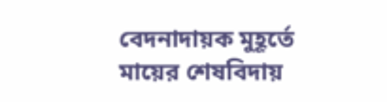বেদনাদায়ক মুহূর্তে মায়ের শেষবিদায়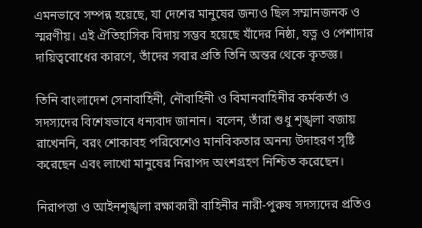এমনভাবে সম্পন্ন হয়েছে, যা দেশের মানুষের জন্যও ছিল সম্মানজনক ও স্মরণীয়। এই ঐতিহাসিক বিদায় সম্ভব হয়েছে যাঁদের নিষ্ঠা, যত্ন ও পেশাদার দায়িত্ববোধের কারণে, তাঁদের সবার প্রতি তিনি অন্তর থেকে কৃতজ্ঞ।

তিনি বাংলাদেশ সেনাবাহিনী, নৌবাহিনী ও বিমানবাহিনীর কর্মকর্তা ও সদস্যদের বিশেষভাবে ধন্যবাদ জানান। বলেন, তাঁরা শুধু শৃঙ্খলা বজায় রাখেননি, বরং শোকাবহ পরিবেশেও মানবিকতার অনন্য উদাহরণ সৃষ্টি করেছেন এবং লাখো মানুষের নিরাপদ অংশগ্রহণ নিশ্চিত করেছেন।

নিরাপত্তা ও আইনশৃঙ্খলা রক্ষাকারী বাহিনীর নারী-পুরুষ সদস্যদের প্রতিও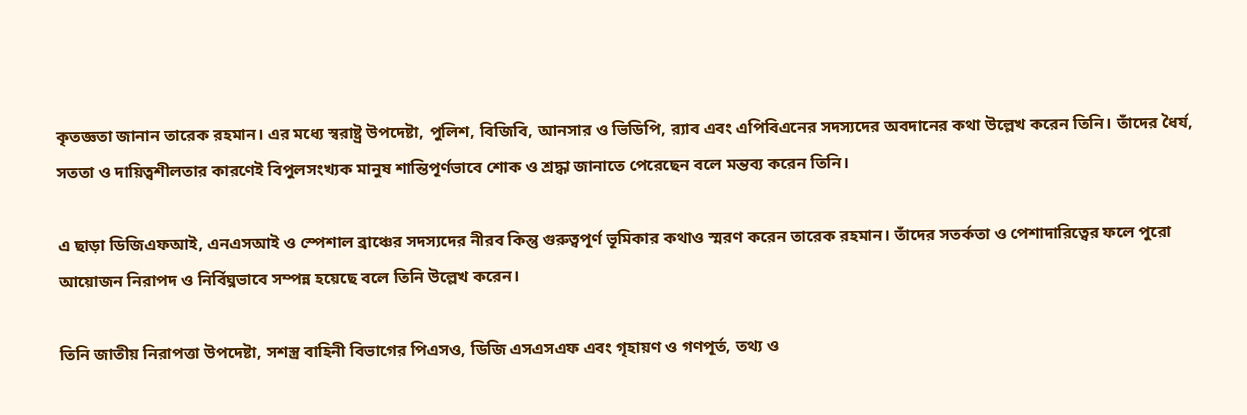কৃতজ্ঞতা জানান তারেক রহমান। এর মধ্যে স্বরাষ্ট্র উপদেষ্টা, পুলিশ, বিজিবি, আনসার ও ভিডিপি, র‍্যাব এবং এপিবিএনের সদস্যদের অবদানের কথা উল্লেখ করেন তিনি। তাঁদের ধৈর্য, সততা ও দায়িত্বশীলতার কারণেই বিপুলসংখ্যক মানুষ শান্তিপূর্ণভাবে শোক ও শ্রদ্ধা জানাতে পেরেছেন বলে মন্তব্য করেন তিনি।

এ ছাড়া ডিজিএফআই, এনএসআই ও স্পেশাল ব্রাঞ্চের সদস্যদের নীরব কিন্তু গুরুত্বপূর্ণ ভূমিকার কথাও স্মরণ করেন তারেক রহমান। তাঁদের সতর্কতা ও পেশাদারিত্বের ফলে পুরো আয়োজন নিরাপদ ও নির্বিঘ্নভাবে সম্পন্ন হয়েছে বলে তিনি উল্লেখ করেন।

তিনি জাতীয় নিরাপত্তা উপদেষ্টা, সশস্ত্র বাহিনী বিভাগের পিএসও, ডিজি এসএসএফ এবং গৃহায়ণ ও গণপূর্ত, তথ্য ও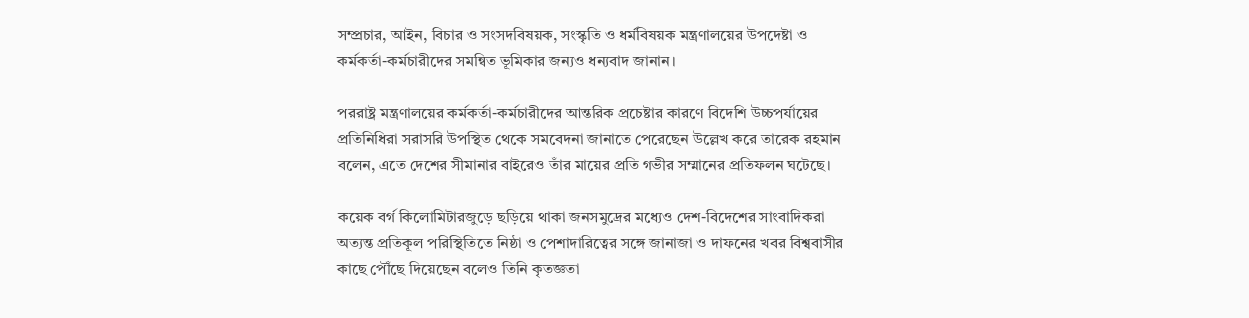সম্প্রচার, আইন, বিচার ও সংসদবিষয়ক, সংস্কৃতি ও ধর্মবিষয়ক মন্ত্রণালয়ের উপদেষ্টা ও কর্মকর্তা-কর্মচারীদের সমন্বিত ভূমিকার জন্যও ধন্যবাদ জানান।

পররাষ্ট্র মন্ত্রণালয়ের কর্মকর্তা-কর্মচারীদের আন্তরিক প্রচেষ্টার কারণে বিদেশি উচ্চপর্যায়ের প্রতিনিধিরা সরাসরি উপস্থিত থেকে সমবেদনা জানাতে পেরেছেন উল্লেখ করে তারেক রহমান বলেন, এতে দেশের সীমানার বাইরেও তাঁর মায়ের প্রতি গভীর সম্মানের প্রতিফলন ঘটেছে।

কয়েক বর্গ কিলোমিটারজুড়ে ছড়িয়ে থাকা জনসমুদ্রের মধ্যেও দেশ-বিদেশের সাংবাদিকরা অত্যন্ত প্রতিকূল পরিস্থিতিতে নিষ্ঠা ও পেশাদারিত্বের সঙ্গে জানাজা ও দাফনের খবর বিশ্ববাসীর কাছে পৌঁছে দিয়েছেন বলেও তিনি কৃতজ্ঞতা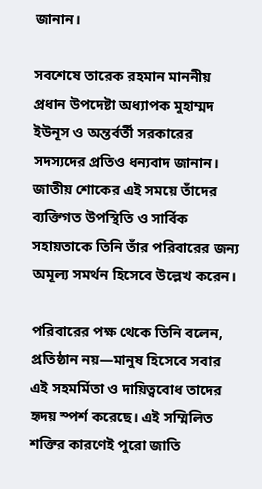জানান।

সবশেষে তারেক রহমান মাননীয় প্রধান উপদেষ্টা অধ্যাপক মুহাম্মদ ইউনূস ও অন্তর্বর্তী সরকারের সদস্যদের প্রতিও ধন্যবাদ জানান। জাতীয় শোকের এই সময়ে তাঁদের ব্যক্তিগত উপস্থিতি ও সার্বিক সহায়তাকে তিনি তাঁর পরিবারের জন্য অমূল্য সমর্থন হিসেবে উল্লেখ করেন।

পরিবারের পক্ষ থেকে তিনি বলেন, প্রতিষ্ঠান নয়—মানুষ হিসেবে সবার এই সহমর্মিতা ও দায়িত্ববোধ তাদের হৃদয় স্পর্শ করেছে। এই সম্মিলিত শক্তির কারণেই পুরো জাতি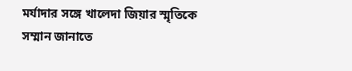মর্যাদার সঙ্গে খালেদা জিয়ার স্মৃতিকে সম্মান জানাতে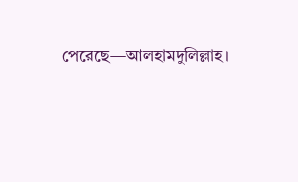পেরেছে—আলহামদুলিল্লাহ।